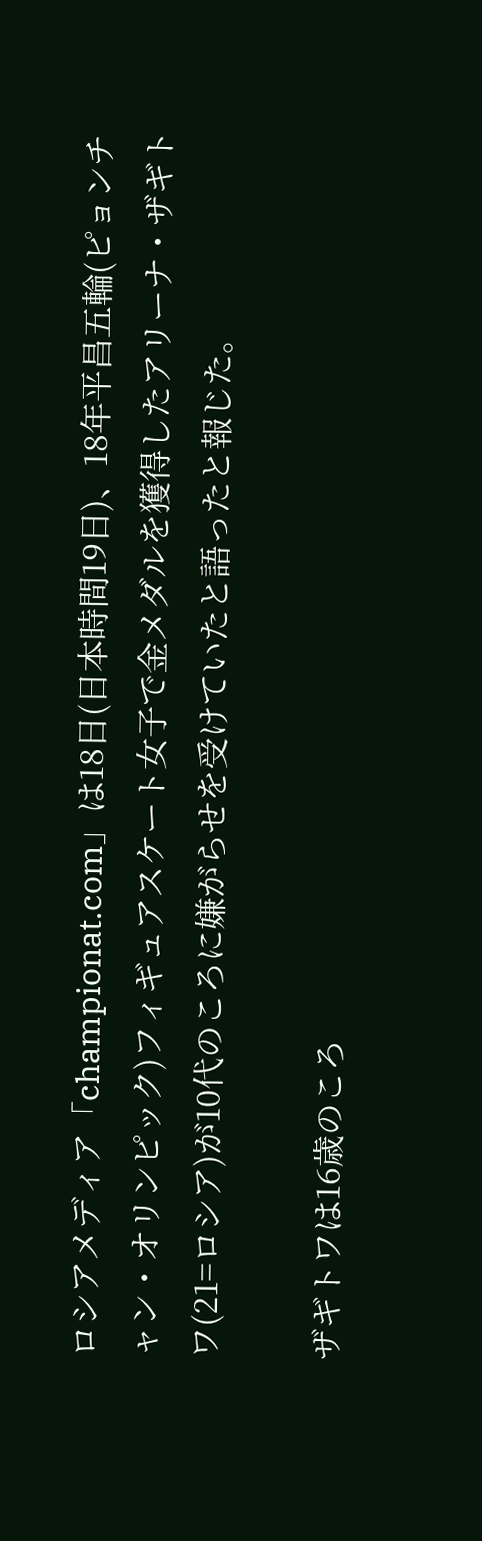ロシアメディア「championat.com」は18日(日本時間19日)、18年平昌五輪(ピョンチャン・オリンピック)フィギュアスケート女子で金メダルを獲得したアリーナ・ザギトワ(21=ロシア)が10代のころに嫌がらせを受けていたと語ったと報じた。

ザギトワは16歳のころ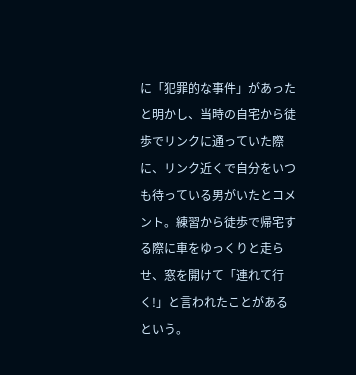に「犯罪的な事件」があったと明かし、当時の自宅から徒歩でリンクに通っていた際に、リンク近くで自分をいつも待っている男がいたとコメント。練習から徒歩で帰宅する際に車をゆっくりと走らせ、窓を開けて「連れて行く!」と言われたことがあるという。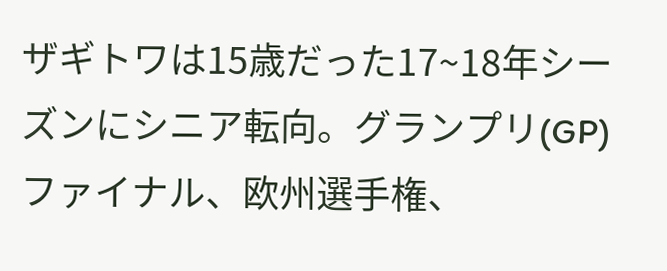ザギトワは15歳だった17~18年シーズンにシニア転向。グランプリ(GP)ファイナル、欧州選手権、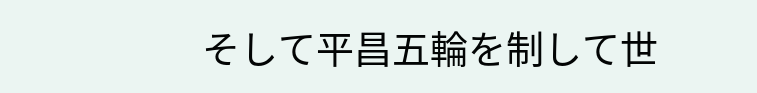そして平昌五輪を制して世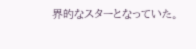界的なスターとなっていた。